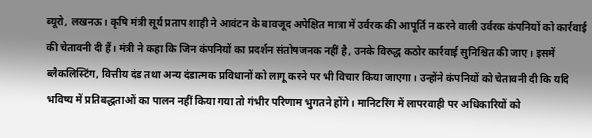ब्यूरो, लखनऊ। कृषि मंत्री सूर्य प्रताप शाही ने आवंटन के बावजूद अपेक्षित मात्रा में उर्वरक की आपूर्ति न करने वाली उर्वरक कंपनियों को कार्रवाई की चेतावनी दी हैं। मंत्री ने कहा कि जिन कंपनियों का प्रदर्शन संतोषजनक नहीं है, उनके विरुद्ध कठोर कार्रवाई सुनिश्चित की जाए। इसमें ब्लैकलिस्टिंग, वित्तीय दंड तथा अन्य दंडात्मक प्रविधानों को लागू करने पर भी विचार किया जाएगा। उन्होंने कंपनियों को चेतावनी दी कि यदि भविष्य में प्रतिबद्धताओं का पालन नहीं किया गया तो गंभीर परिणाम भुगतने होंगे। मानिटरिंग में लापरवाही पर अधिकारियों को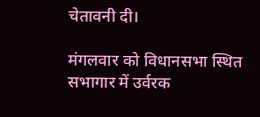चेतावनी दी।

मंगलवार को विधानसभा स्थित सभागार में उर्वरक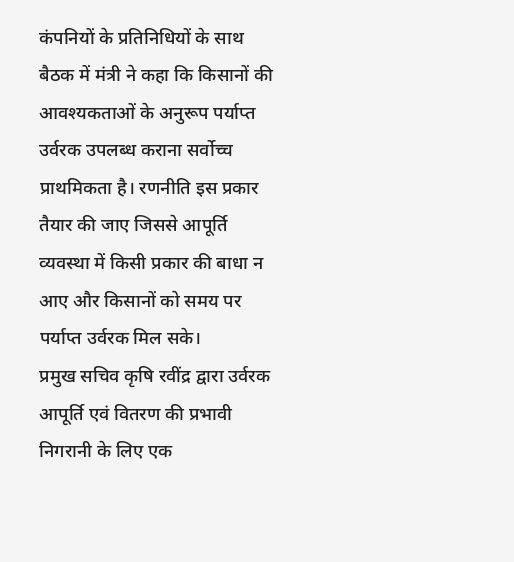कंपनियों के प्रतिनिधियों के साथ बैठक में मंत्री ने कहा कि किसानों की आवश्यकताओं के अनुरूप पर्याप्त उर्वरक उपलब्ध कराना सर्वोच्च प्राथमिकता है। रणनीति इस प्रकार तैयार की जाए जिससे आपूर्ति व्यवस्था में किसी प्रकार की बाधा न आए और किसानों को समय पर पर्याप्त उर्वरक मिल सके।
प्रमुख सचिव कृषि रवींद्र द्वारा उर्वरक आपूर्ति एवं वितरण की प्रभावी निगरानी के लिए एक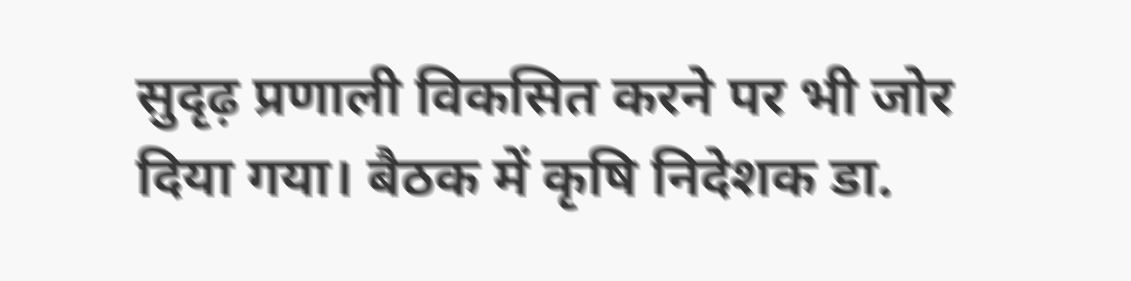सुदृढ़ प्रणाली विकसित करने पर भी जोर दिया गया। बैठक में कृषि निदेशक डा.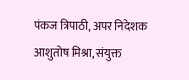पंकज त्रिपाठी, अपर निदेशक आशुतोष मिश्रा, संयुक्त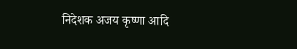निदेशक अजय कृष्णा आदि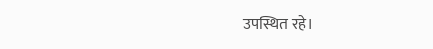उपस्थित रहे।